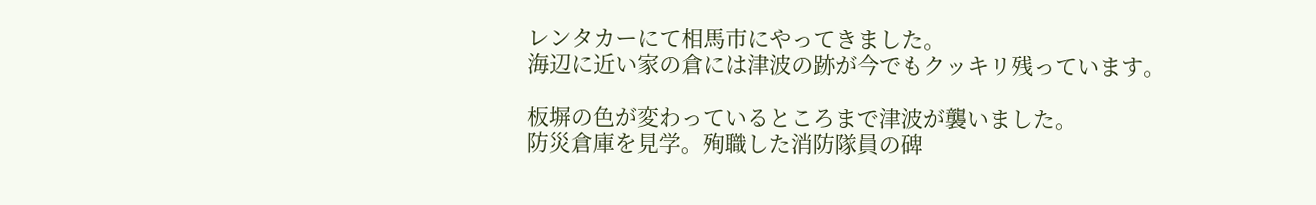レンタカーにて相馬市にやってきました。
海辺に近い家の倉には津波の跡が今でもクッキリ残っています。

板塀の色が変わっているところまで津波が襲いました。
防災倉庫を見学。殉職した消防隊員の碑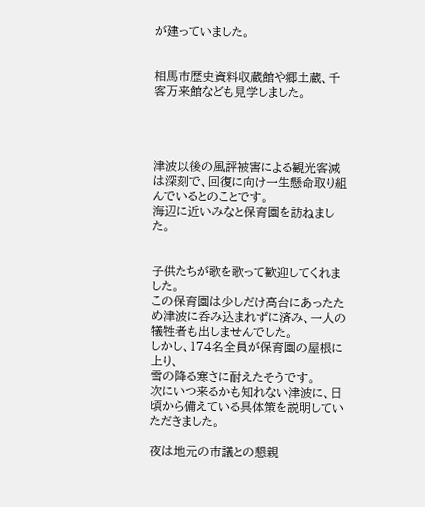が建っていました。


相馬市歴史資料収蔵館や郷土蔵、千客万来館なども見学しました。




津波以後の風評被害による観光客減は深刻で、回復に向け一生懸命取り組んでいるとのことです。
海辺に近いみなと保育園を訪ねました。


子供たちが歌を歌って歓迎してくれました。
この保育園は少しだけ高台にあったため津波に呑み込まれずに済み、一人の犠牲者も出しませんでした。
しかし、174名全員が保育園の屋根に上り、
雪の降る寒さに耐えたそうです。
次にいつ来るかも知れない津波に、日頃から備えている具体策を説明していただきました。

夜は地元の市議との懇親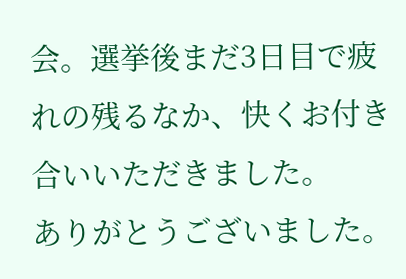会。選挙後まだ3日目で疲れの残るなか、快くお付き合いいただきました。
ありがとうございました。